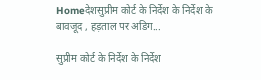Homeदेशसुप्रीम कोर्ट के निर्देश के निर्देश के बावजूद , हड़ताल पर अडिग...

सुप्रीम कोर्ट के निर्देश के निर्देश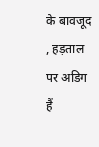के बावजूद , हड़ताल पर अडिग हैं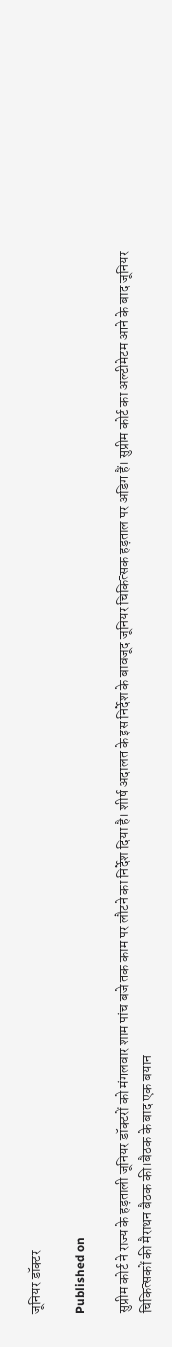जूनियर डॉक्टर

Published on

सुप्रीम कोर्ट ने राज्य के हड़ताली जूनियर डॉक्टरों को मंगलवार शाम पांच बजे तक काम पर लौटने का निर्देश दिया है। शीर्ष अदालत के इस निर्देश के बावजूद जूनियर चिकित्सक हड़ताल पर अडिग हैं। सुप्रीम कोर्ट का अल्टीमेटम आने के बाद जूनियर चिकित्सकों की मैराथन बैठक की।बैठक के बाद एक बयान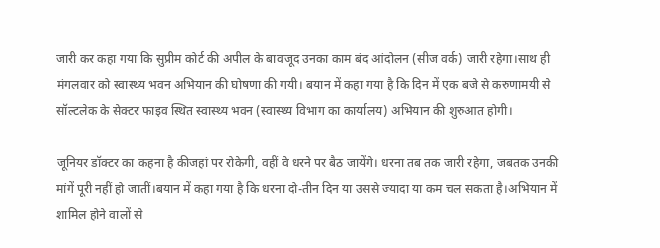जारी कर कहा गया कि सुप्रीम कोर्ट की अपील के बावजूद उनका काम बंद आंदोलन (सीज वर्क) जारी रहेगा।साथ ही मंगलवार को स्वास्थ्य भवन अभियान की घोषणा की गयी। बयान में कहा गया है कि दिन में एक बजे से करुणामयी से सॉल्टलेक के सेक्टर फाइव स्थित स्वास्थ्य भवन (स्वास्थ्य विभाग का कार्यालय) अभियान की शुरुआत होगी।

जूनियर डॉक्टर का कहना है कीजहां पर रोकेगी, वहीं वे धरने पर बैठ जायेंगे। धरना तब तक जारी रहेगा, जबतक उनकी मांगें पूरी नहीं हो जातीं।बयान में कहा गया है कि धरना दो-तीन दिन या उससे ज्यादा या कम चल सकता है।अभियान में शामिल होने वालों से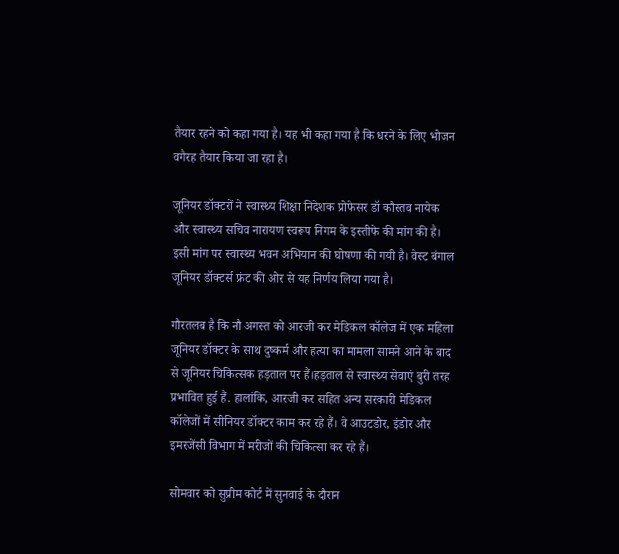तैयार रहने को कहा गया है। यह भी कहा गया है कि धरने के लिए भोजन वगैरह तैयार किया जा रहा है।

जूनियर डॉक्टरों ने स्वास्थ्य शिक्षा निदेशक प्रोफेसर डॉ कौस्तव नायेक और स्वास्थ्य सचिव नारायण स्वरूप निगम के इस्तीफे की मांग की है।
इसी मांग पर स्वास्थ्य भवन अभियान की घोषणा की गयी है। वेस्ट बंगाल जूनियर डॉक्टर्स फ्रंट की ओर से यह निर्णय लिया गया है।

गौरतलब है कि नौ अगस्त को आरजी कर मेडिकल कॉलेज में एक महिला जूनियर डॉक्टर के साथ दुष्कर्म और हत्या का मामला सामने आने के बाद से जूनियर चिकित्सक हड़ताल पर हैं।हड़ताल से स्वास्थ्य सेवाएं बुरी तरह प्रभावित हुई हैं. हालांकि, आरजी कर सहित अन्य सरकारी मेडिकल कॉलेजों में सीनियर डॉक्टर काम कर रहे हैं। वे आउटडोर, इंडोर और इमरजेंसी विभाग में मरीजों की चिकित्सा कर रहे हैं।

सोमवार को सुप्रीम कोर्ट में सुनवाई के दौरान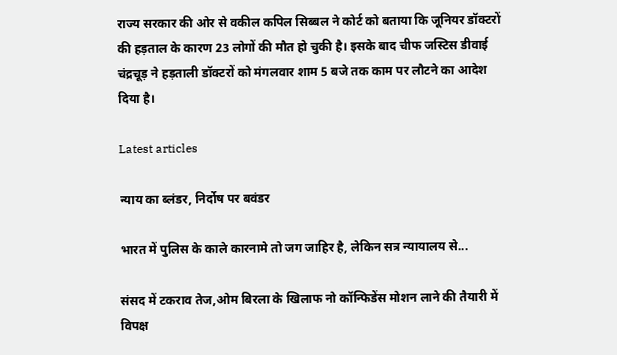राज्य सरकार की ओर से वकील कपिल सिब्बल ने कोर्ट को बताया कि जूनियर डॉक्टरों की हड़ताल के कारण 23 लोगों की मौत हो चुकी है। इसके बाद चीफ जस्टिस डीवाई चंद्रचूड़ ने हड़ताली डॉक्टरों को मंगलवार शाम 5 बजे तक काम पर लौटने का आदेश दिया है।

Latest articles

न्याय का ब्लंडर, निर्दोष पर बवंडर

भारत में पुलिस के काले कारनामे तो जग जाहिर है, लेकिन सत्र न्यायालय से...

संसद में टकराव तेज,ओम बिरला के खिलाफ नो कॉन्फिडेंस मोशन लाने की तैयारी में विपक्ष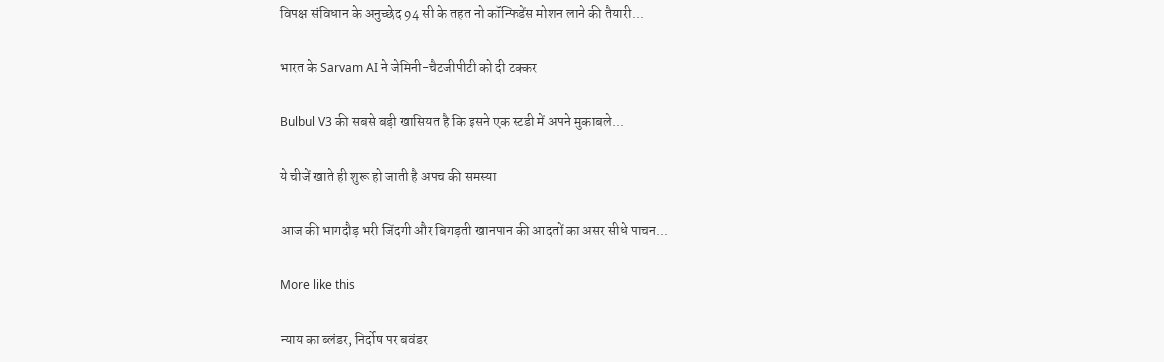विपक्ष संविधान के अनुच्छेद 94 सी के तहत नो कॉन्फिडेंस मोशन लाने की तैयारी...

भारत के Sarvam AI ने जेम‍िनी-चैटजीपीटी को दी टक्‍कर

Bulbul V3 की सबसे बड़ी खासियत है कि इसने एक स्टडी में अपने मुकाबले...

ये चीजें खाते ही शुरू हो जाती है अपच की समस्या

आज की भागदौड़ भरी जिंदगी और बिगड़ती खानपान की आदतों का असर सीधे पाचन...

More like this

न्याय का ब्लंडर, निर्दोष पर बवंडर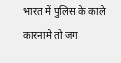भारत में पुलिस के काले कारनामे तो जग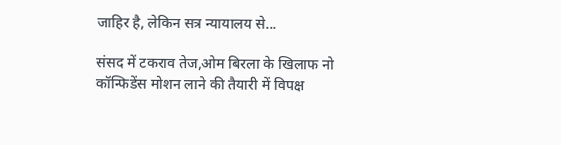जाहिर है, लेकिन सत्र न्यायालय से...

संसद में टकराव तेज,ओम बिरला के खिलाफ नो कॉन्फिडेंस मोशन लाने की तैयारी में विपक्ष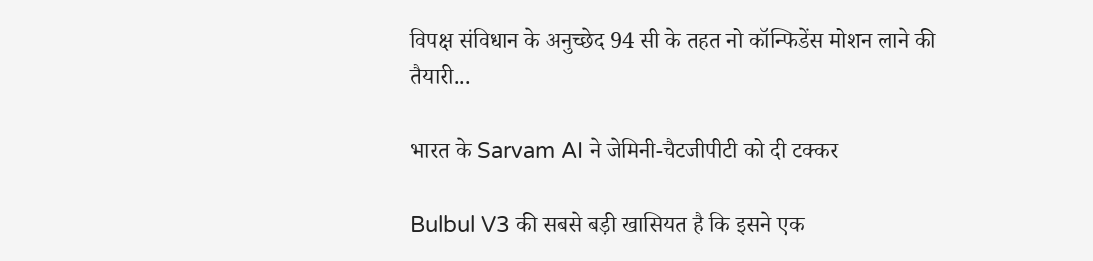विपक्ष संविधान के अनुच्छेद 94 सी के तहत नो कॉन्फिडेंस मोशन लाने की तैयारी...

भारत के Sarvam AI ने जेम‍िनी-चैटजीपीटी को दी टक्‍कर

Bulbul V3 की सबसे बड़ी खासियत है कि इसने एक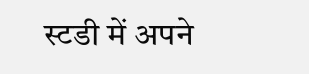स्टडी में अपने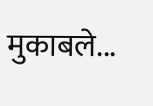मुकाबले...